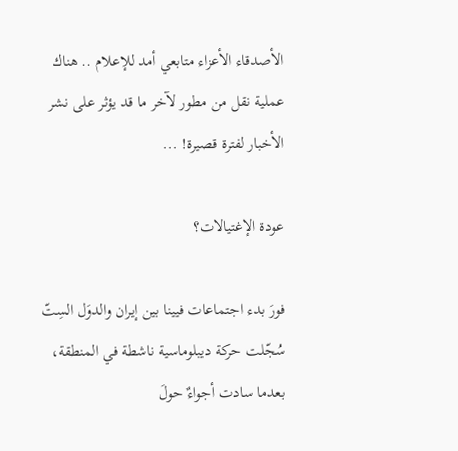الأصدقاء الأعزاء متابعي أمد للإعلام .. هناك عملية نقل من مطور لآخر ما قد يؤثر على نشر الأخبار لفترة قصيرة! ...

عودة الإغتيالات؟

فورَ بدء اجتماعات فيينا بين إيران والدوَل السِتّ سُجّلت حركة ديبلوماسية ناشطة في المنطقة، بعدما سادت أجواءٌ حولَ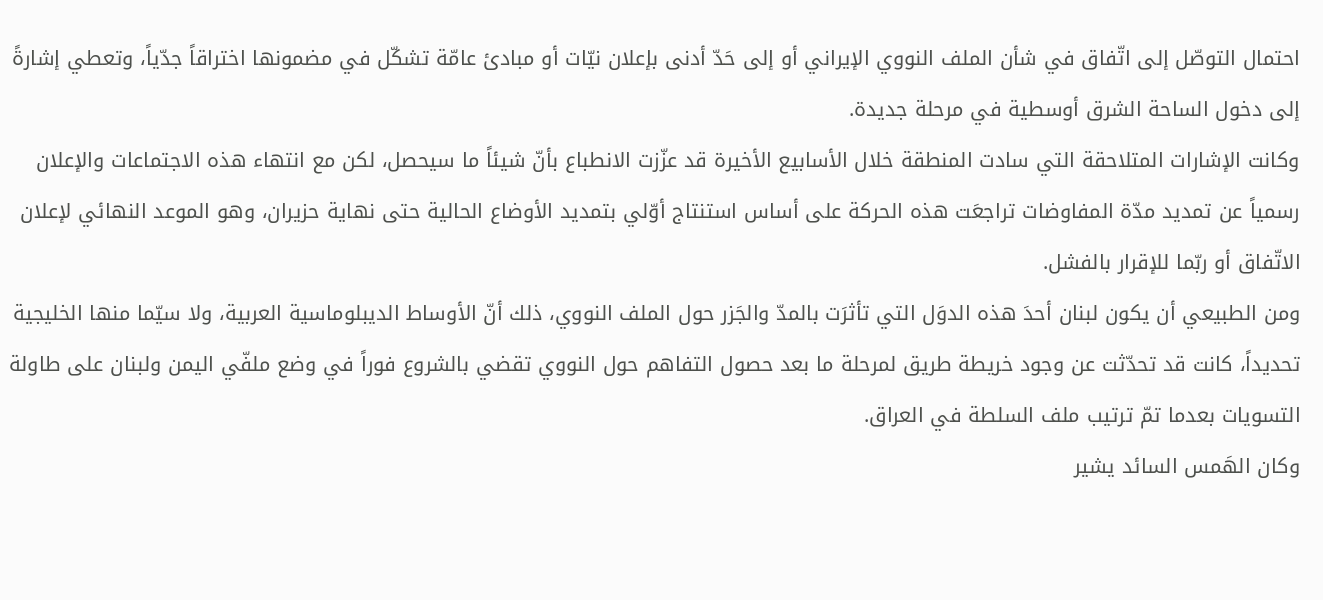احتمال التوصّل إلى اتّفاق في شأن الملف النووي الإيراني أو إلى حَدّ أدنى بإعلان نيّات أو مبادئ عامّة تشكّل في مضمونها اختراقاً جدّياً، وتعطي إشارةً إلى دخول الساحة الشرق أوسطية في مرحلة جديدة.
وكانت الإشارات المتلاحقة التي سادت المنطقة خلال الأسابيع الأخيرة قد عزّزت الانطباع بأنّ شيئاً ما سيحصل، لكن مع انتهاء هذه الاجتماعات والإعلان رسمياً عن تمديد مدّة المفاوضات تراجعَت هذه الحركة على أساس استنتاج أوّلي بتمديد الأوضاع الحالية حتى نهاية حزيران، وهو الموعد النهائي لإعلان الاتّفاق أو ربّما للإقرار بالفشل.
ومن الطبيعي أن يكون لبنان أحدَ هذه الدوَل التي تأثرَت بالمدّ والجَزر حول الملف النووي، ذلك أنّ الأوساط الديبلوماسية العربية، ولا سيّما منها الخليجية تحديداً، كانت قد تحدّثت عن وجود خريطة طريق لمرحلة ما بعد حصول التفاهم حول النووي تقضي بالشروع فوراً في وضع ملفّي اليمن ولبنان على طاولة التسويات بعدما تمّ ترتيب ملف السلطة في العراق.
وكان الهَمس السائد يشير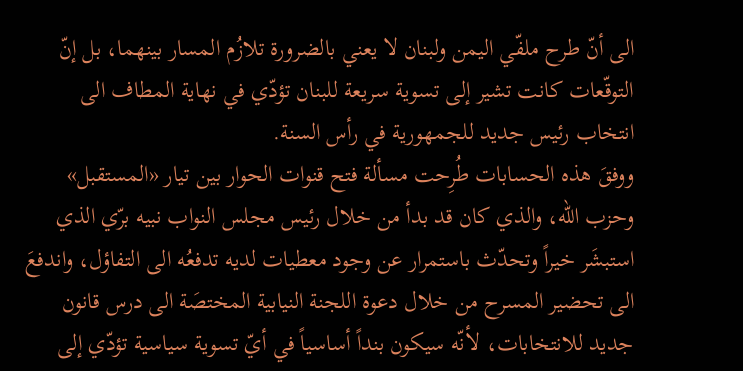الى أنّ طرح ملفّي اليمن ولبنان لا يعني بالضرورة تلازُم المسار بينهما، بل إنّ التوقّعات كانت تشير إلى تسوية سريعة للبنان تؤدّي في نهاية المطاف الى انتخاب رئيس جديد للجمهورية في رأس السنة.
ووفقَ هذه الحسابات طُرِحت مسألة فتح قنوات الحوار بين تيار «المستقبل» وحزب الله، والذي كان قد بدأ من خلال رئيس مجلس النواب نبيه برّي الذي استبشَر خيراً وتحدّث باستمرار عن وجود معطيات لديه تدفعُه الى التفاؤل، واندفعَ الى تحضير المسرح من خلال دعوة اللجنة النيابية المختصَة الى درس قانون جديد للانتخابات، لأنّه سيكون بنداً أساسياً في أيّ تسوية سياسية تؤدّي إلى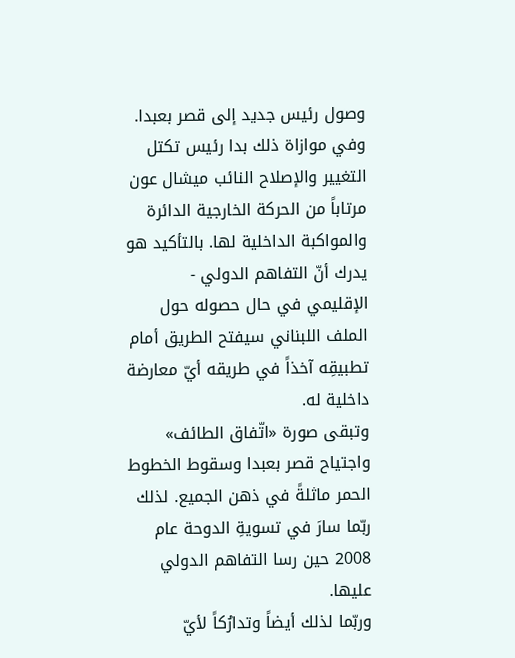وصول رئيس جديد إلى قصر بعبدا.
وفي موازاة ذلك بدا رئيس تكتل التغيير والإصلاح النائب ميشال عون مرتاباً من الحركة الخارجية الدائرة والمواكبة الداخلية لها. بالتأكيد هو يدرك أنّ التفاهم الدولي - الإقليمي في حال حصوله حول الملف اللبناني سيفتح الطريق أمام تطبيقِه آخذاً في طريقه أيّ معارضة داخلية له.
وتبقى صورة «اتّفاق الطائف» واجتياح قصر بعبدا وسقوط الخطوط الحمر ماثلةً في ذهن الجميع. لذلك ربّما سارَ في تسويةِ الدوحة عام 2008 حين رسا التفاهم الدولي عليها.
وربّما لذلك أيضاً وتدارُكاً لأيّ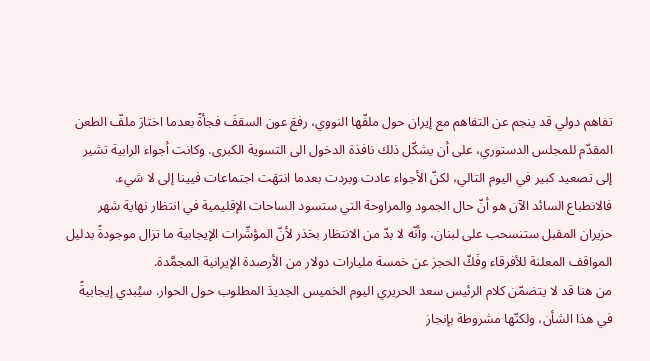تفاهم دولي قد ينجم عن التفاهم مع إيران حول ملفّها النووي، رفعَ عون السقفَ فجأةً بعدما اختارَ ملفّ الطعن المقدّم للمجلس الدستوري، على أن يشكّل ذلك نافذة الدخول الى التسوية الكبرى. وكانت أجواء الرابية تشير إلى تصعيد كبير في اليوم التالي، لكنّ الأجواء عادت وبردت بعدما انتهَت اجتماعات فيينا إلى لا شيء.
فالانطباع السائد الآن هو أنّ حال الجمود والمراوحة التي ستسود الساحات الإقليمية في انتظار نهاية شهر حزيران المقبل ستنسحب على لبنان، وأنّه لا بدّ من الانتظار بحَذر لأنّ المؤشّرات الإيجابية ما تزال موجودةً بدليل المواقف المعلنة للأفرقاء وفَكّ الحجز عن خمسة مليارات دولار من الأرصدة الإيرانية المجمَّدة.
من هنا قد لا يتضمّن كلام الرئيس سعد الحريري اليوم الخميس الجديدَ المطلوب حول الحوار. سيُبدي إيجابيةً في هذا الشأن، ولكنّها مشروطة بإنجاز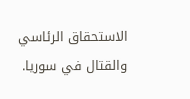الاستحقاق الرئاسي والقتال في سوريا.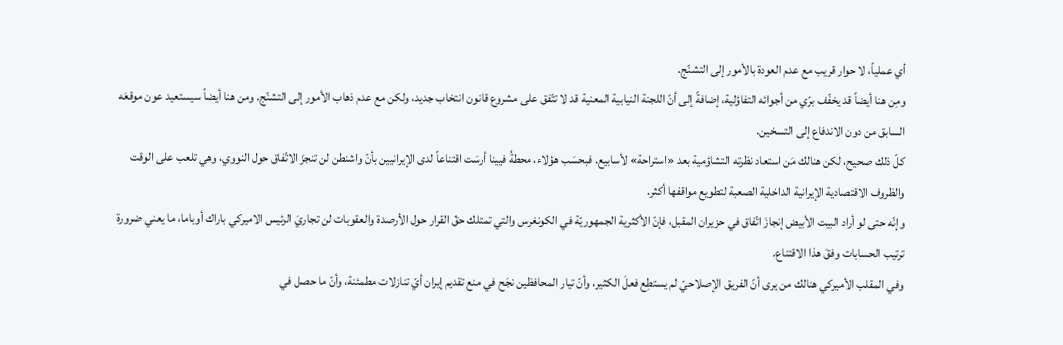أي عملياً، لا حوار قريب مع عدم العودة بالأمور إلى التشنّج.
ومِن هنا أيضاً قد يخفّف برّي من أجوائه التفاؤلية، إضافةً إلى أنّ اللجنة النيابية المعنية قد لا تتّفق على مشروع قانون انتخاب جديد، ولكن مع عدم ذهاب الأمور إلى التشنّج. ومن هنا أيضاً سيستعيد عون موقعَه السابق من دون الاندفاع إلى التسخين.
كلّ ذلك صحيح، لكن هنالك مَن استعاد نظرته التشاؤمية بعد «استراحة» لأسابيع. فبحسَب هؤلاء، محطةُ فيينا أرسَت اقتناعاً لدى الإيرانيين بأنّ واشنطن لن تنجزَ الاتّفاق حول النووي، وهي تلعب على الوقت والظروف الاقتصادية الإيرانية الداخلية الصعبة لتطويع مواقفها أكثر.
وإنّه حتى لو أراد البيت الأبيض إنجازَ اتّفاق في حزيران المقبل، فإنّ الأكثرية الجمهوريّة في الكونغرس والتي تمتلك حقّ القرار حول الأرصدة والعقوبات لن تجاريَ الرئيس الاميركي باراك أوباما، ما يعني ضرورة ترتيب الحسابات وفقَ هذا الاقتناع.
وفي المقلب الأميركي هنالك من يرى أنّ الفريق الإصلاحيّ لم يستطِع فعلَ الكثير، وأنّ تيار المحافظين نجَح في منع تقديم إيران أيّ تنازلات مطمئنة، وأنّ ما حصل في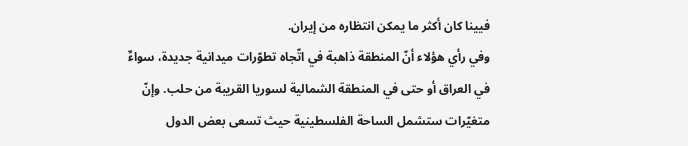فيينا كان أكثر ما يمكن انتظاره من إيران.
وفي رأي هؤلاء أنّ المنطقة ذاهبة في اتّجاه تطوّرات ميدانية جديدة، سواءٌ في العراق أو حتى في المنطقة الشمالية لسوريا القريبة من حلب. وإنّ متغيّرات ستشمل الساحة الفلسطينية حيث تسعى بعض الدول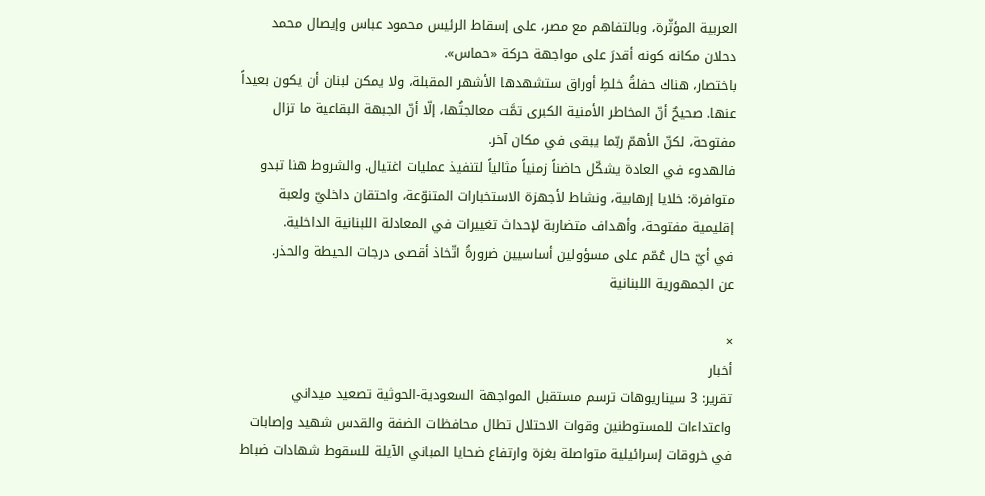العربية المؤثّرة، وبالتفاهم مع مصر، على إسقاط الرئيس محمود عباس وإيصال محمد دحلان مكانه كونه أقدرَ على مواجهة حركة «حماس».
باختصار، هناك حفلةُ خلطِ أوراق ستشهدها الأشهر المقبلة، ولا يمكن لبنان أن يكون بعيداً عنها. صحيحٌ أنّ المخاطر الأمنية الكبرى تمَّت معالجتُها، إلّا أنّ الجبهة البقاعية ما تزال مفتوحة، لكنّ الأهمّ ربّما يبقى في مكان آخر.
فالهدوء في العادة يشكّل حاضناً زمنياً مثالياً لتنفيذ عمليات اغتيال. والشروط هنا تبدو متوافرة: خلايا إرهابية، ونشاط لأجهزة الاستخبارات المتنوّعة، واحتقان داخليّ ولعبة إقليمية مفتوحة، وأهداف متضاربة لإحداث تغييرات في المعادلة اللبنانية الداخلية.
في أيّ حال عُمّم على مسؤولين أساسيين ضرورةُ اتّخاذ أقصى درجات الحيطة والحذر.
عن الجمهورية اللبنانية

×
أخبار
تقرير: 3 سيناريوهات ترسم مستقبل المواجهة السعودية-الحوثية تصعيد ميداني واعتداءات للمستوطنين وقوات الاحتلال تطال محافظات الضفة والقدس شهيد وإصابات في خروقات إسرائيلية متواصلة بغزة وارتفاع ضحايا المباني الآيلة للسقوط شهادات ضباط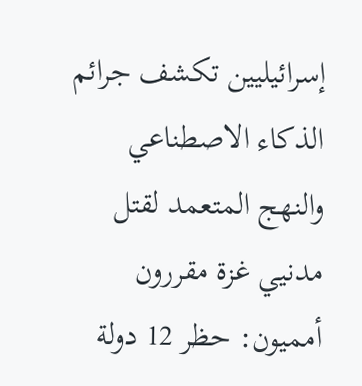إسرائيليين تكشف جرائم الذكاء الاصطناعي والنهج المتعمد لقتل مدنيي غزة مقررون أمميون: حظر 12 دولة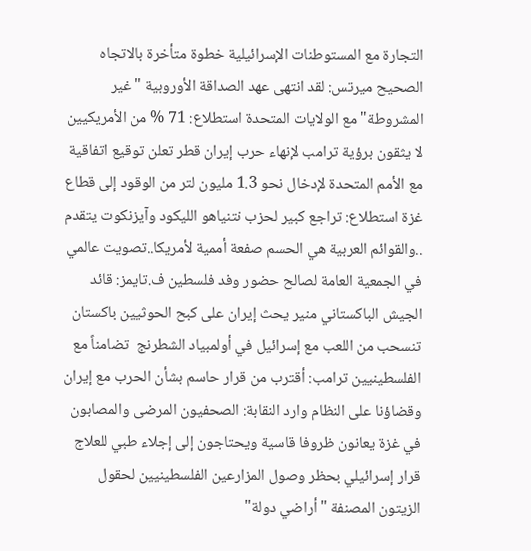التجارة مع المستوطنات الإسرائيلية خطوة متأخرة بالاتجاه الصحيح ميرتس: لقد انتهى عهد الصداقة الأوروبية "غير المشروطة" مع الولايات المتحدة استطلاع: 71 % من الأمريكيين لا يثقون برؤية ترامب لإنهاء حرب إيران قطر تعلن توقيع اتفاقية مع الأمم المتحدة لإدخال نحو 1.3 مليون لتر من الوقود إلى قطاع غزة استطلاع: تراجع كبير لحزب نتنياهو الليكود وآيزنكوت يتقدم ..والقوائم العربية هي الحسم صفعة أممية لأمريكا..تصويت عالمي في الجمعية العامة لصالح حضور وفد فلسطين ف.تايمز: قائد الجيش الباكستاني منير يحث إيران على كبح الحوثيين باكستان تنسحب من اللعب مع إسرائيل في أولمبياد الشطرنج  تضامناً مع الفلسطينيين ترامب: أقترب من قرار حاسم بشأن الحرب مع إيران وقضاؤنا على النظام وارد النقابة: الصحفيون المرضى والمصابون في غزة يعانون ظروفا قاسية ويحتاجون إلى إجلاء طبي للعلاج قرار إسرائيلي بحظر وصول المزارعين الفلسطينيين لحقول الزيتون المصنفة "أراضي دولة"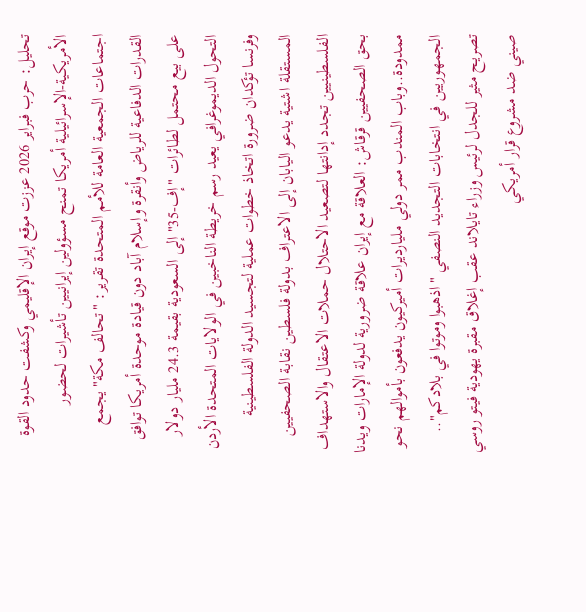تحليل: حرب فبراير 2026 عززت موقع إيران الإقليمي وكشفت حدود القوة الأمريكية-الإسرائيلية أمريكا تمنح مسؤولين إيرانيين تأشيرات لحضور اجتماعات الجمعية العامة للأمم المتحدة تقرير: "تحالف مكة" يجمع القدرات الدفاعية للرياض وأنقرة وإسلام آباد دون قيادة موحدة أمريكا توافق على بيع محتمل لطائرات "إف-35" إلى السعودية بقيمة 24.3 مليار دولار التحول الديموغرافي يعيد رسم خريطة الناخبين في الولايات المتحدة الأردن وفرنسا تؤكدان ضرورة اتخاذ خطوات عملية لتجسيد الدولة الفلسطينية المستقلة اشتية يدعو اليابان إلى الاعتراف بدولة فلسطين نقابة الصحفيين الفلسطينيين تجدد إدانتها لتصعيد الاحتلال حملات الاعتقال والاستهداف بحق الصحفيين قرقاش: العلاقة مع إيران علاقة ضرورية لدولة الإمارات ويدنا ممدودة..وباب المندب ممر دولي مليارديرات أميركيون يدفعون بأموالهم نحو الجمهوريين في انتخابات التجديد النصفي "اذهبوا وموتوا في بلادكم".. تصريح مثير للجدل لرئيس وزراء تايلاند عقب إغلاق مقبرة يهودية فيتو روسي صيني ضد مشروع قرار أمريكي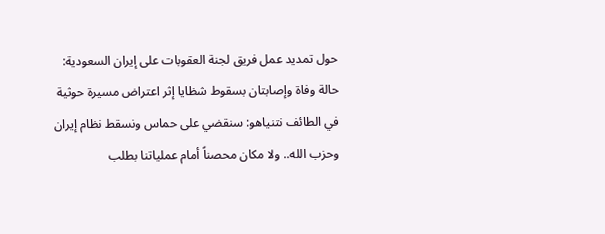حول تمديد عمل فريق لجنة العقوبات على إيران السعودية: حالة وفاة وإصابتان بسقوط شظايا إثر اعتراض مسيرة حوثية في الطائف نتنياهو: سنقضي على حماس ونسقط نظام إيران وحزب الله.. ولا مكان محصناً أمام عملياتنا بطلب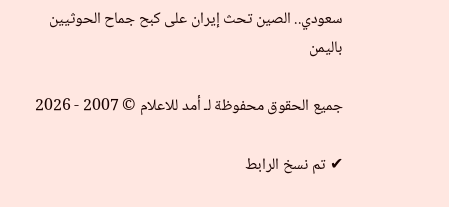سعودي.. الصين تحث إيران على كبح جماح الحوثيين باليمن

جميع الحقوق محفوظة لـ أمد للاعلام © 2007 - 2026

✔ تم نسخ الرابط